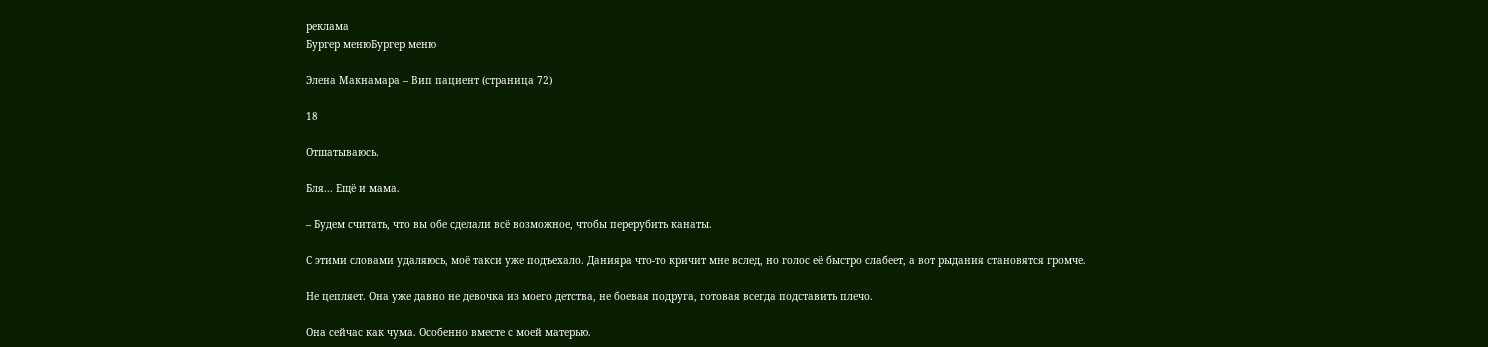реклама
Бургер менюБургер меню

Элена Макнамара – Вип пациент (страница 72)

18

Отшатываюсь.

Бля... Ещё и мама.

– Будем считать, что вы обе сделали всё возможное, чтобы перерубить канаты.

С этими словами удаляюсь, моё такси уже подъехало. Данияра что-то кричит мне вслед, но голос её быстро слабеет, а вот рыдания становятся громче.

Не цепляет. Она уже давно не девочка из моего детства, не боевая подруга, готовая всегда подставить плечо.

Она сейчас как чума. Особенно вместе с моей матерью.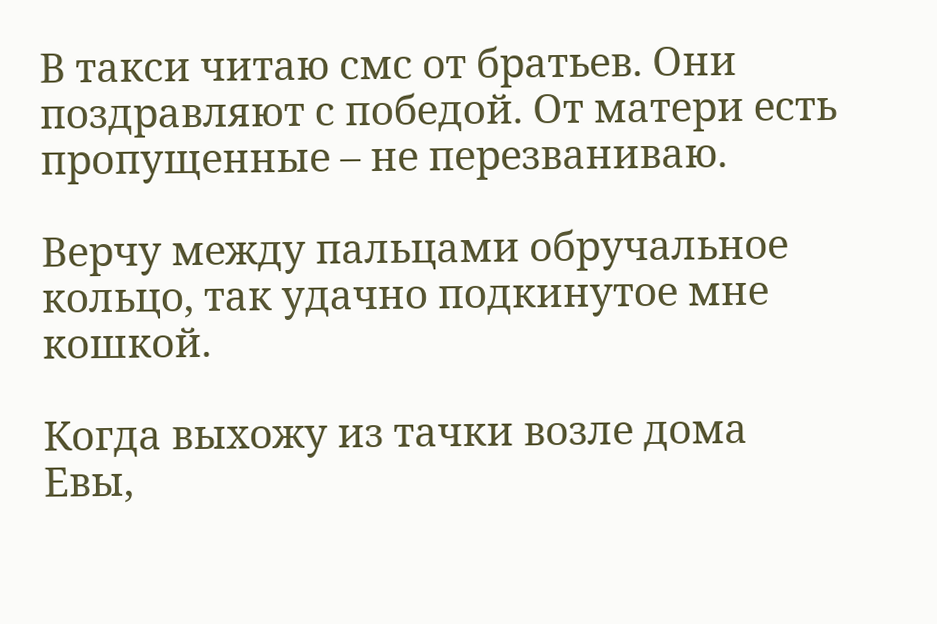В такси читаю смс от братьев. Они поздравляют с победой. От матери есть пропущенные – не перезваниваю.

Верчу между пальцами обручальное кольцо, так удачно подкинутое мне кошкой.

Когда выхожу из тачки возле дома Евы,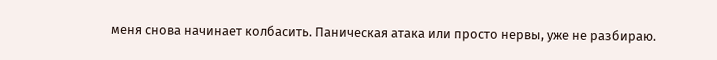меня снова начинает колбасить. Паническая атака или просто нервы, уже не разбираю.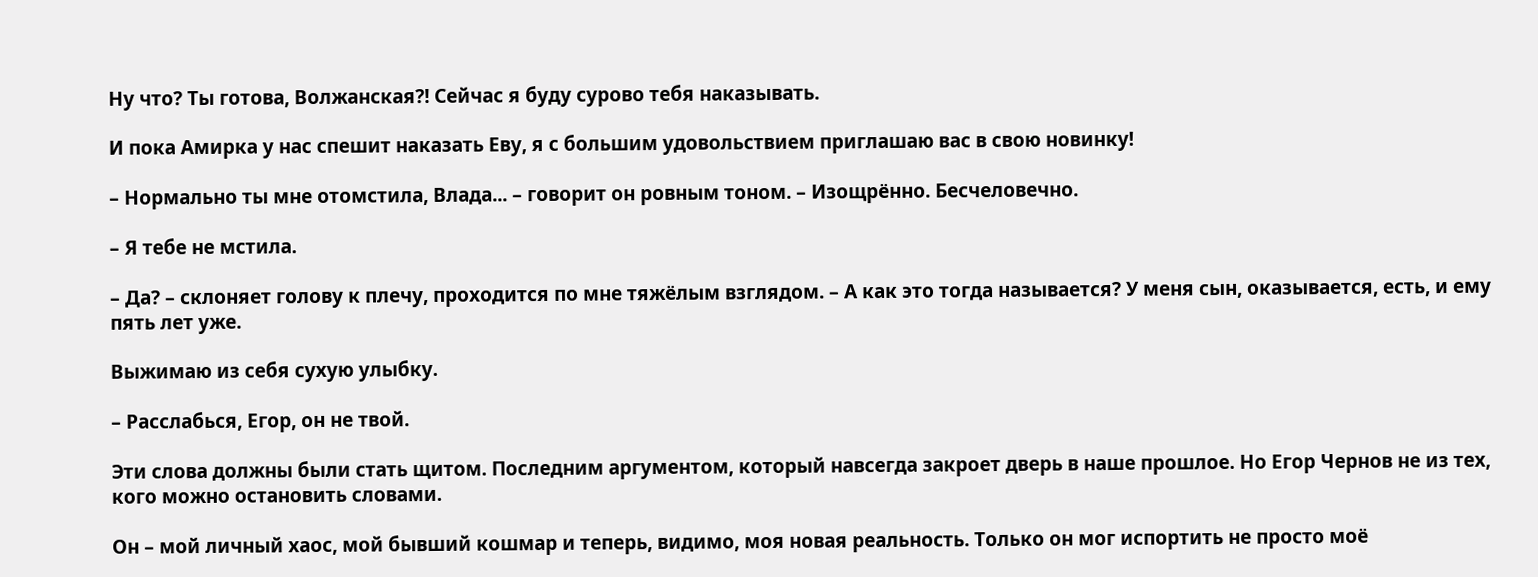Ну что? Ты готова, Волжанская?! Сейчас я буду сурово тебя наказывать.

И пока Амирка у нас спешит наказать Еву, я с большим удовольствием приглашаю вас в свою новинку!

– Нормально ты мне отомстила, Влада... – говорит он ровным тоном. – Изощрённо. Бесчеловечно.

– Я тебе не мстила.

– Да? – склоняет голову к плечу, проходится по мне тяжёлым взглядом. – А как это тогда называется? У меня сын, оказывается, есть, и ему пять лет уже.

Выжимаю из себя сухую улыбку.

– Расслабься, Егор, он не твой.

Эти слова должны были стать щитом. Последним аргументом, который навсегда закроет дверь в наше прошлое. Но Егор Чернов не из тех, кого можно остановить словами.

Он – мой личный хаос, мой бывший кошмар и теперь, видимо, моя новая реальность. Только он мог испортить не просто моё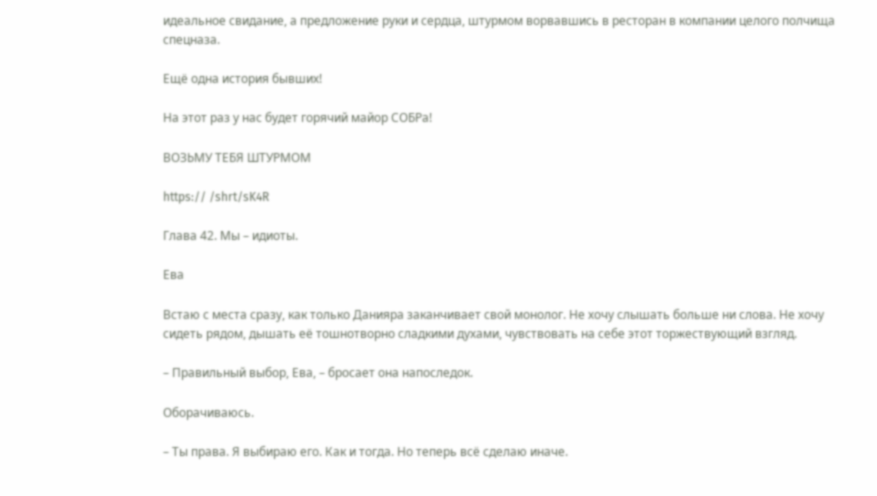идеальное свидание, а предложение руки и сердца, штурмом ворвавшись в ресторан в компании целого полчища спецназа.

Ещё одна история бывших!

На этот раз у нас будет горячий майор СОБРа!

ВОЗЬМУ ТЕБЯ ШТУРМОМ

https:// /shrt/sK4R

Глава 42. Мы – идиоты.

Ева

Встаю с места сразу, как только Данияра заканчивает свой монолог. Не хочу слышать больше ни слова. Не хочу сидеть рядом, дышать её тошнотворно сладкими духами, чувствовать на себе этот торжествующий взгляд.

– Правильный выбор, Ева, – бросает она напоследок.

Оборачиваюсь.

– Ты права. Я выбираю его. Как и тогда. Но теперь всё сделаю иначе.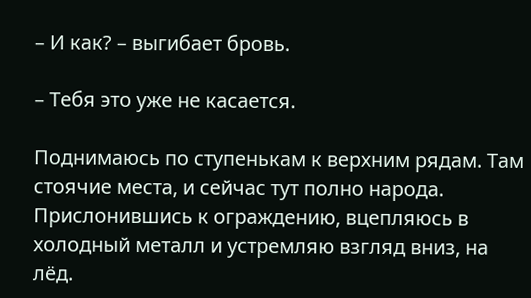– И как? – выгибает бровь.

– Тебя это уже не касается.

Поднимаюсь по ступенькам к верхним рядам. Там стоячие места, и сейчас тут полно народа. Прислонившись к ограждению, вцепляюсь в холодный металл и устремляю взгляд вниз, на лёд.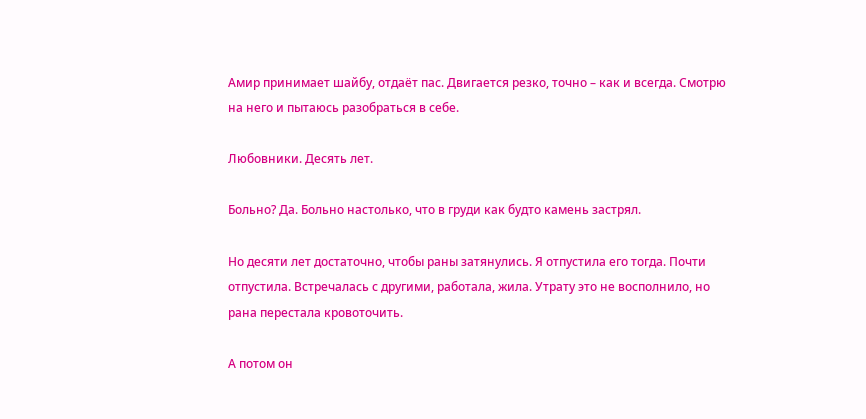Амир принимает шайбу, отдаёт пас. Двигается резко, точно – как и всегда. Смотрю на него и пытаюсь разобраться в себе.

Любовники. Десять лет.

Больно? Да. Больно настолько, что в груди как будто камень застрял.

Но десяти лет достаточно, чтобы раны затянулись. Я отпустила его тогда. Почти отпустила. Встречалась с другими, работала, жила. Утрату это не восполнило, но рана перестала кровоточить.

А потом он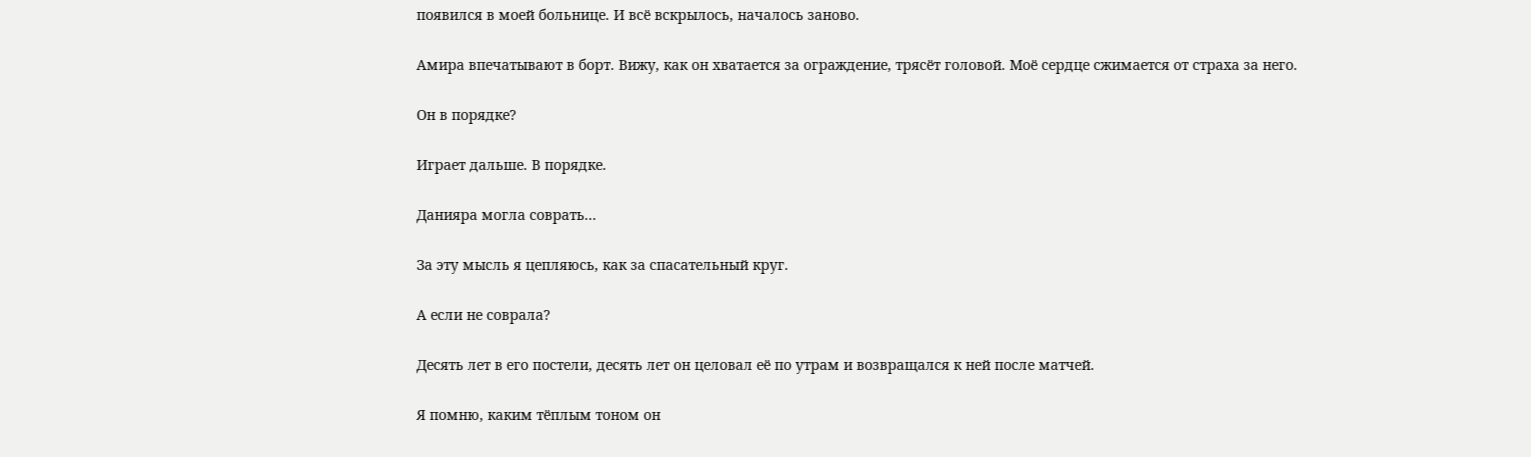появился в моей больнице. И всё вскрылось, началось заново.

Амира впечатывают в борт. Вижу, как он хватается за ограждение, трясёт головой. Моё сердце сжимается от страха за него.

Он в порядке?

Играет дальше. В порядке.

Данияра могла соврать...

За эту мысль я цепляюсь, как за спасательный круг.

А если не соврала?

Десять лет в его постели, десять лет он целовал её по утрам и возвращался к ней после матчей.

Я помню, каким тёплым тоном он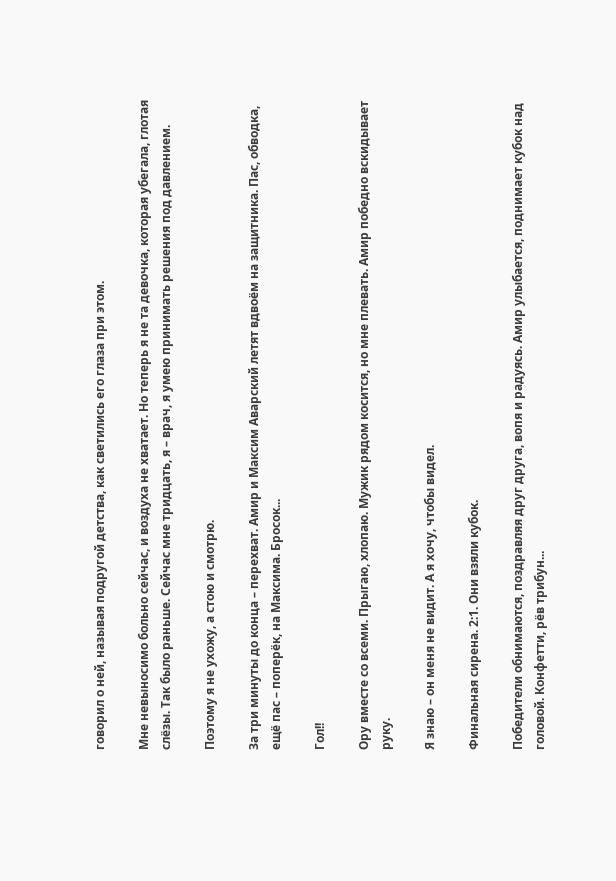говорил о ней, называя подругой детства, как светились его глаза при этом.

Мне невыносимо больно сейчас, и воздуха не хватает. Но теперь я не та девочка, которая убегала, глотая слёзы. Так было раньше. Сейчас мне тридцать, я – врач, я умею принимать решения под давлением.

Поэтому я не ухожу, а стою и смотрю.

За три минуты до конца – перехват. Амир и Максим Аварский летят вдвоём на защитника. Пас, обводка, ещё пас – поперёк, на Максима. Бросок...

Гол!!

Ору вместе со всеми. Прыгаю, хлопаю. Мужик рядом косится, но мне плевать. Амир победно вскидывает руку.

Я знаю – он меня не видит. А я хочу, чтобы видел.

Финальная сирена. 2:1. Они взяли кубок.

Победители обнимаются, поздравляя друг друга, вопя и радуясь. Амир улыбается, поднимает кубок над головой. Конфетти, рёв трибун...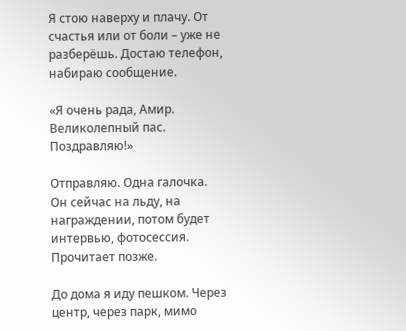Я стою наверху и плачу. От счастья или от боли – уже не разберёшь. Достаю телефон, набираю сообщение.

«Я очень рада, Амир. Великолепный пас. Поздравляю!»

Отправляю. Одна галочка. Он сейчас на льду, на награждении, потом будет интервью, фотосессия. Прочитает позже.

До дома я иду пешком. Через центр, через парк, мимо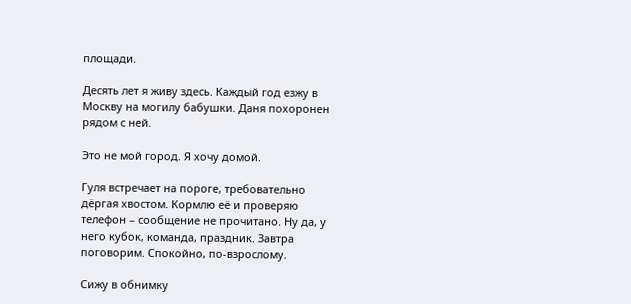площади.

Десять лет я живу здесь. Каждый год езжу в Москву на могилу бабушки. Даня похоронен рядом с ней.

Это не мой город. Я хочу домой.

Гуля встречает на пороге, требовательно дёргая хвостом. Кормлю её и проверяю телефон – сообщение не прочитано. Ну да, у него кубок, команда, праздник. Завтра поговорим. Спокойно, по-взрослому.

Сижу в обнимку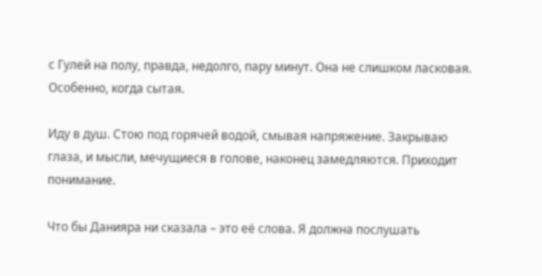с Гулей на полу, правда, недолго, пару минут. Она не слишком ласковая. Особенно, когда сытая.

Иду в душ. Стою под горячей водой, смывая напряжение. Закрываю глаза, и мысли, мечущиеся в голове, наконец замедляются. Приходит понимание.

Что бы Данияра ни сказала – это её слова. Я должна послушать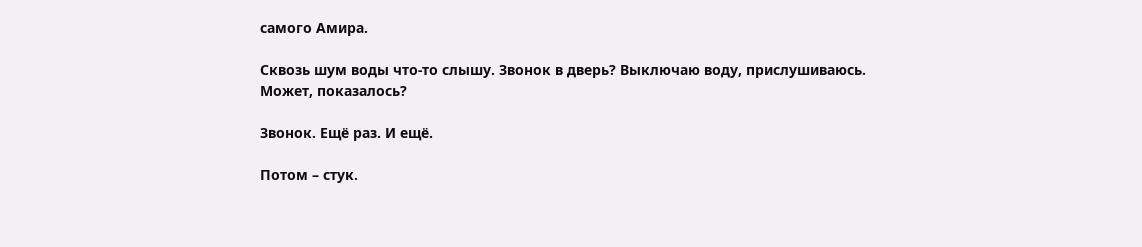самого Амира.

Сквозь шум воды что-то слышу. Звонок в дверь? Выключаю воду, прислушиваюсь. Может, показалось?

Звонок. Ещё раз. И ещё.

Потом – стук.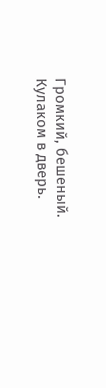Громкий, бешеный. Кулаком в дверь.